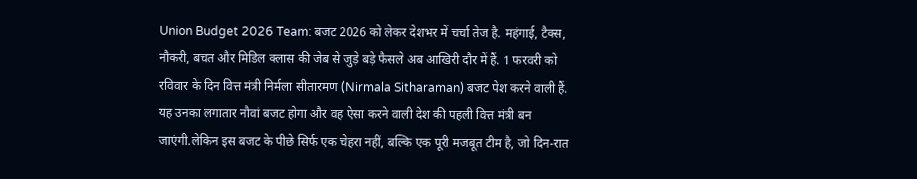Union Budget 2026 Team: बजट 2026 को लेकर देशभर में चर्चा तेज है. महंगाई, टैक्स, नौकरी, बचत और मिडिल क्लास की जेब से जुड़े बड़े फैसले अब आखिरी दौर में हैं. 1 फरवरी को रविवार के दिन वित्त मंत्री निर्मला सीतारमण (Nirmala Sitharaman) बजट पेश करने वाली हैं. यह उनका लगातार नौवां बजट होगा और वह ऐसा करने वाली देश की पहली वित्त मंत्री बन जाएंगी.लेकिन इस बजट के पीछे सिर्फ एक चेहरा नहीं, बल्कि एक पूरी मजबूत टीम है, जो दिन-रात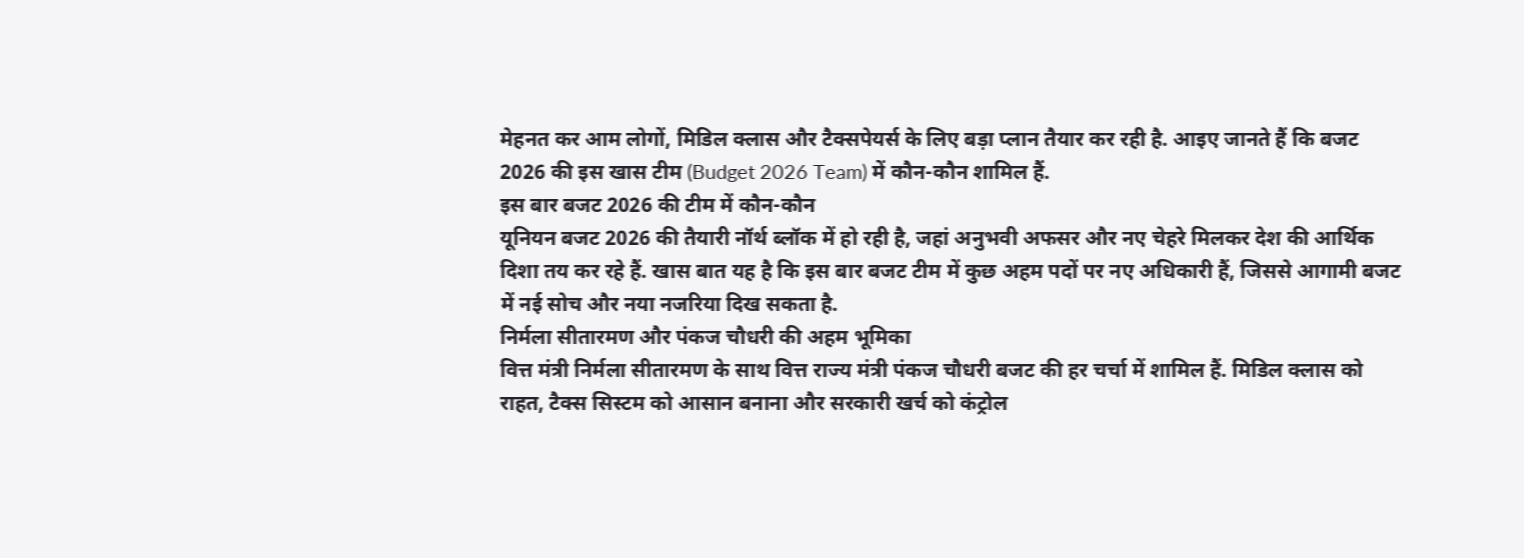मेहनत कर आम लोगों, मिडिल क्लास और टैक्सपेयर्स के लिए बड़ा प्लान तैयार कर रही है. आइए जानते हैं कि बजट 2026 की इस खास टीम (Budget 2026 Team) में कौन-कौन शामिल हैं.
इस बार बजट 2026 की टीम में कौन-कौन
यूनियन बजट 2026 की तैयारी नॉर्थ ब्लॉक में हो रही है, जहां अनुभवी अफसर और नए चेहरे मिलकर देश की आर्थिक दिशा तय कर रहे हैं. खास बात यह है कि इस बार बजट टीम में कुछ अहम पदों पर नए अधिकारी हैं, जिससे आगामी बजट में नई सोच और नया नजरिया दिख सकता है.
निर्मला सीतारमण और पंकज चौधरी की अहम भूमिका
वित्त मंत्री निर्मला सीतारमण के साथ वित्त राज्य मंत्री पंकज चौधरी बजट की हर चर्चा में शामिल हैं. मिडिल क्लास को राहत, टैक्स सिस्टम को आसान बनाना और सरकारी खर्च को कंट्रोल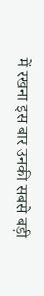में रखना इस बार उनकी सबसे बड़ी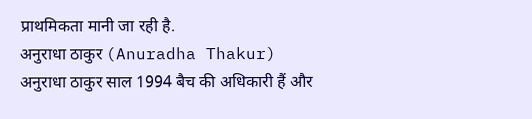प्राथमिकता मानी जा रही है.
अनुराधा ठाकुर (Anuradha Thakur)
अनुराधा ठाकुर साल 1994 बैच की अधिकारी हैं और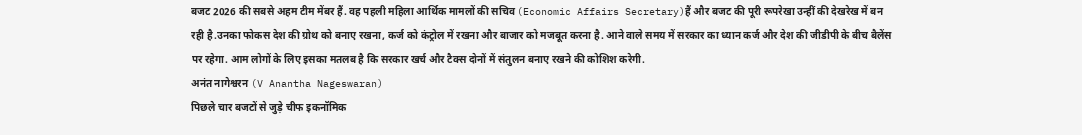बजट 2026 की सबसे अहम टीम मेंबर हैं. वह पहली महिला आर्थिक मामलों की सचिव (Economic Affairs Secretary)हैं और बजट की पूरी रूपरेखा उन्हीं की देखरेख में बन रही है.उनका फोकस देश की ग्रोथ को बनाए रखना, कर्ज को कंट्रोल में रखना और बाजार को मजबूत करना है. आने वाले समय में सरकार का ध्यान कर्ज और देश की जीडीपी के बीच बैलेंस पर रहेगा. आम लोगों के लिए इसका मतलब है कि सरकार खर्च और टैक्स दोनों में संतुलन बनाए रखने की कोशिश करेगी.
अनंत नागेश्वरन (V Anantha Nageswaran)
पिछले चार बजटों से जुड़े चीफ इकनॉमिक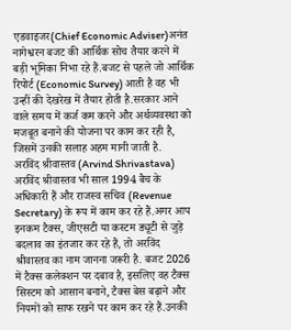एडवाइजर(Chief Economic Adviser)अनंत नागेश्वरन बजट की आर्थिक सोच तैयार करने में बड़ी भूमिका निभा रहे हैं.बजट से पहले जो आर्थिक रिपोर्ट (Economic Survey) आती है वह भी उन्हीं की देखरेख में तैयार होती है.सरकार आने वाले समय में कर्ज कम करने और अर्थव्यवस्था को मजबूत बनाने की योजना पर काम कर रही है, जिसमें उनकी सलाह अहम मानी जाती है.
अरविंद श्रीवास्तव (Arvind Shrivastava)
अरविंद श्रीवास्तव भी साल 1994 बैच के अधिकारी हैं और राजस्व सचिव (Revenue Secretary) के रूप में काम कर रहे हैं.अगर आप इनकम टैक्स, जीएसटी या कस्टम ड्यूटी से जुड़े बदलाव का इंतजार कर रहे हैं, तो अरविंद श्रीवास्तव का नाम जानना जरूरी है. बजट 2026 में टैक्स कलेक्शन पर दबाव है, इसलिए वह टैक्स सिस्टम को आसान बनाने, टैक्स बेस बढ़ाने और नियमों को साफ रखने पर काम कर रहे हैं.उनकी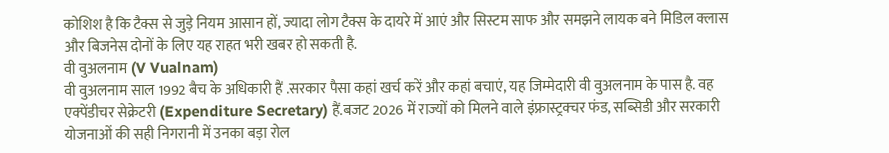कोशिश है कि टैक्स से जुड़े नियम आसान हों, ज्यादा लोग टैक्स के दायरे में आएं और सिस्टम साफ और समझने लायक बने मिडिल क्लास और बिजनेस दोनों के लिए यह राहत भरी खबर हो सकती है.
वी वुअलनाम (V Vualnam)
वी वुअलनाम साल 1992 बैच के अधिकारी हैं .सरकार पैसा कहां खर्च करें और कहां बचाएं, यह जिम्मेदारी वी वुअलनाम के पास है. वह एक्पेंडीचर सेक्रेटरी (Expenditure Secretary) हैं.बजट 2026 में राज्यों को मिलने वाले इंफ्रास्ट्रक्चर फंड, सब्सिडी और सरकारी योजनाओं की सही निगरानी में उनका बड़ा रोल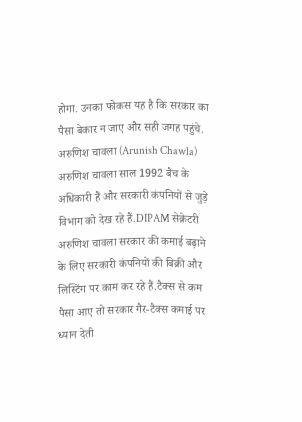होगा. उनका फोकस यह है कि सरकार का पैसा बेकार न जाए और सही जगह पहुंचे.
अरुणिश चावला (Arunish Chawla)
अरुणिश चावला साल 1992 बैच के अधिकारी हैं और सरकारी कंपनियों से जुड़े विभाग को देख रहे हैं.DIPAM सेक्रेटरी अरुणिश चावला सरकार की कमाई बढ़ाने के लिए सरकारी कंपनियों की बिक्री और लिस्टिंग पर काम कर रहे हैं.टैक्स से कम पैसा आए तो सरकार गैर-टैक्स कमाई पर ध्यान देती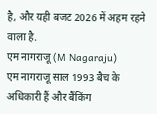है, और यही बजट 2026 में अहम रहने वाला है.
एम नागराजू (M Nagaraju)
एम नागराजू साल 1993 बैच के अधिकारी हैं और बैंकिंग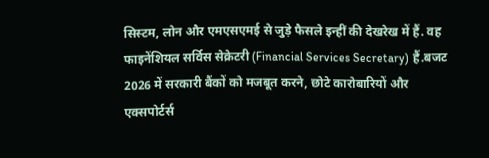सिस्टम, लोन और एमएसएमई से जुड़े फैसले इन्हीं की देखरेख में हैं. वह फाइनेंशियल सर्विस सेक्रेटरी (Financial Services Secretary) हैं.बजट 2026 में सरकारी बैंकों को मजबूत करने, छोटे कारोबारियों और एक्सपोर्टर्स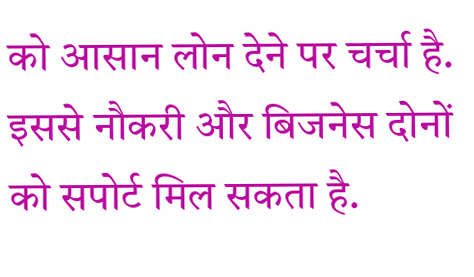को आसान लोन देने पर चर्चा है. इससे नौकरी और बिजनेस दोनों को सपोर्ट मिल सकता है.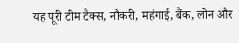यह पूरी टीम टैक्स, नौकरी, महंगाई, बैंक, लोन और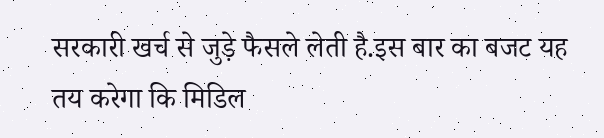सरकारी खर्च से जुड़े फैसले लेती है.इस बार का बजट यह तय करेगा कि मिडिल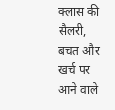क्लास की सैलरी, बचत और खर्च पर आने वाले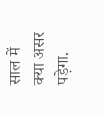साल में क्या असर पड़ेगा.